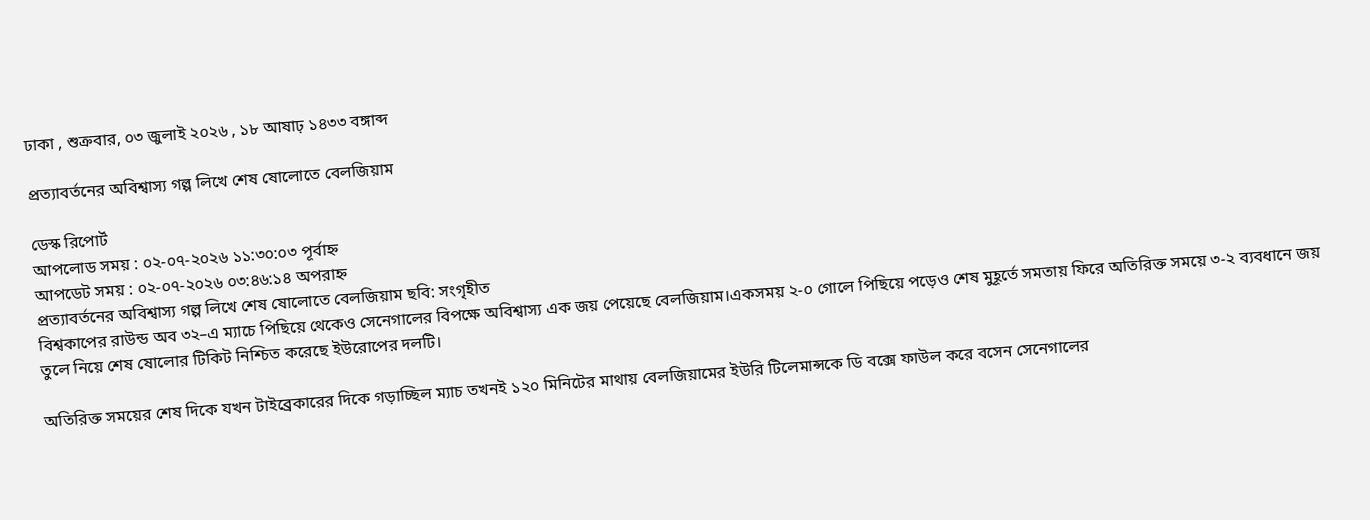ঢাকা , শুক্রবার, ০৩ জুলাই ২০২৬ , ১৮ আষাঢ় ১৪৩৩ বঙ্গাব্দ

প্রত্যাবর্তনের অবিশ্বাস্য গল্প লিখে শেষ ষোলোতে বেলজিয়াম

ডেস্ক রিপোর্ট
আপলোড সময় : ০২-০৭-২০২৬ ১১:৩০:০৩ পূর্বাহ্ন
আপডেট সময় : ০২-০৭-২০২৬ ০৩:৪৬:১৪ অপরাহ্ন
প্রত্যাবর্তনের অবিশ্বাস্য গল্প লিখে শেষ ষোলোতে বেলজিয়াম ছবি: সংগৃহীত
বিশ্বকাপের রাউন্ড অব ৩২–এ ম্যাচে পিছিয়ে থেকেও সেনেগালের বিপক্ষে অবিশ্বাস্য এক জয় পেয়েছে বেলজিয়াম।একসময় ২-০ গোলে পিছিয়ে পড়েও শেষ মুহূর্তে সমতায় ফিরে অতিরিক্ত সময়ে ৩-২ ব্যবধানে জয় তুলে নিয়ে শেষ ষোলোর টিকিট নিশ্চিত করেছে ইউরোপের দলটি।

অতিরিক্ত সময়ের শেষ দিকে যখন টাইব্রেকারের দিকে গড়াচ্ছিল ম্যাচ তখনই ১২০ মিনিটের মাথায় বেলজিয়ামের ইউরি টিলেমান্সকে ডি বক্সে ফাউল করে বসেন সেনেগালের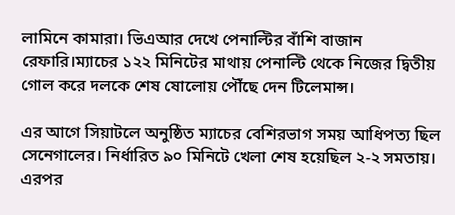লামিনে কামারা। ভিএআর দেখে পেনাল্টির বাঁশি বাজান রেফারি।ম্যাচের ১২২ মিনিটের মাথায় পেনাল্টি থেকে নিজের দ্বিতীয় গোল করে দলকে শেষ ষোলোয় পৌঁছে দেন টিলেমান্স।

এর আগে সিয়াটলে অনুষ্ঠিত ম্যাচের বেশিরভাগ সময় আধিপত্য ছিল সেনেগালের। নির্ধারিত ৯০ মিনিটে খেলা শেষ হয়েছিল ২-২ সমতায়। এরপর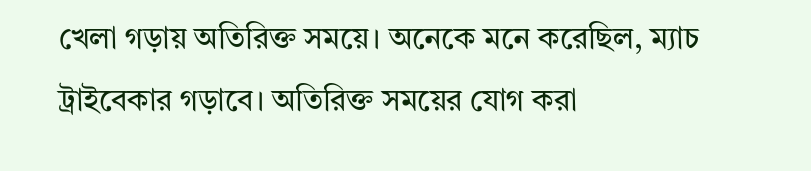খেলা গড়ায় অতিরিক্ত সময়ে। অনেকে মনে করেছিল, ম্যাচ ট্রাইবেকার গড়াবে। অতিরিক্ত সময়ের যোগ করা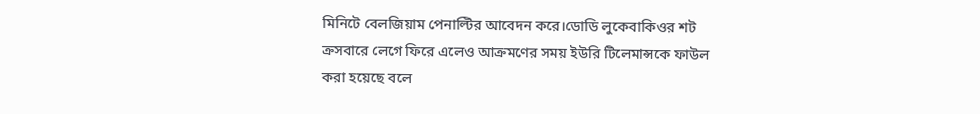মিনিটে বেলজিয়াম পেনাল্টির আবেদন করে।ডোডি লুকেবাকিওর শট ক্রসবারে লেগে ফিরে এলেও আক্রমণের সময় ইউরি টিলেমান্সকে ফাউল করা হয়েছে বলে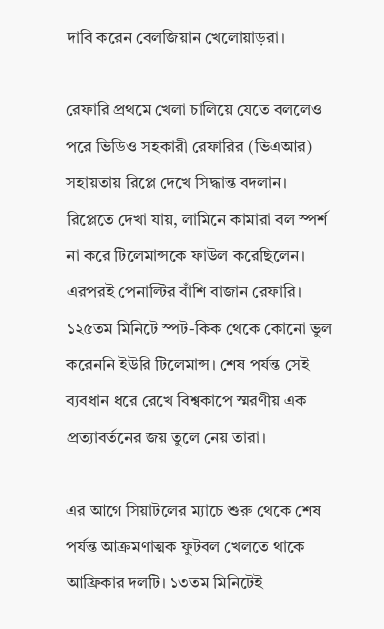দাবি করেন বেলজিয়ান খেলোয়াড়রা।

রেফারি প্রথমে খেলা চালিয়ে যেতে বললেও পরে ভিডিও সহকারী রেফারির (ভিএআর) সহায়তায় রিপ্লে দেখে সিদ্ধান্ত বদলান। রিপ্লেতে দেখা যায়, লামিনে কামারা বল স্পর্শ না করে টিলেমান্সকে ফাউল করেছিলেন। এরপরই পেনাল্টির বাঁশি বাজান রেফারি। ১২৫তম মিনিটে স্পট-কিক থেকে কোনো ভুল করেননি ইউরি টিলেমান্স। শেষ পর্যন্ত সেই ব্যবধান ধরে রেখে বিশ্বকাপে স্মরণীয় এক প্রত্যাবর্তনের জয় তুলে নেয় তারা।

এর আগে সিয়াটলের ম্যাচে শুরু থেকে শেষ পর্যন্ত আক্রমণাত্মক ফুটবল খেলতে থাকে আফ্রিকার দলটি। ১৩তম মিনিটেই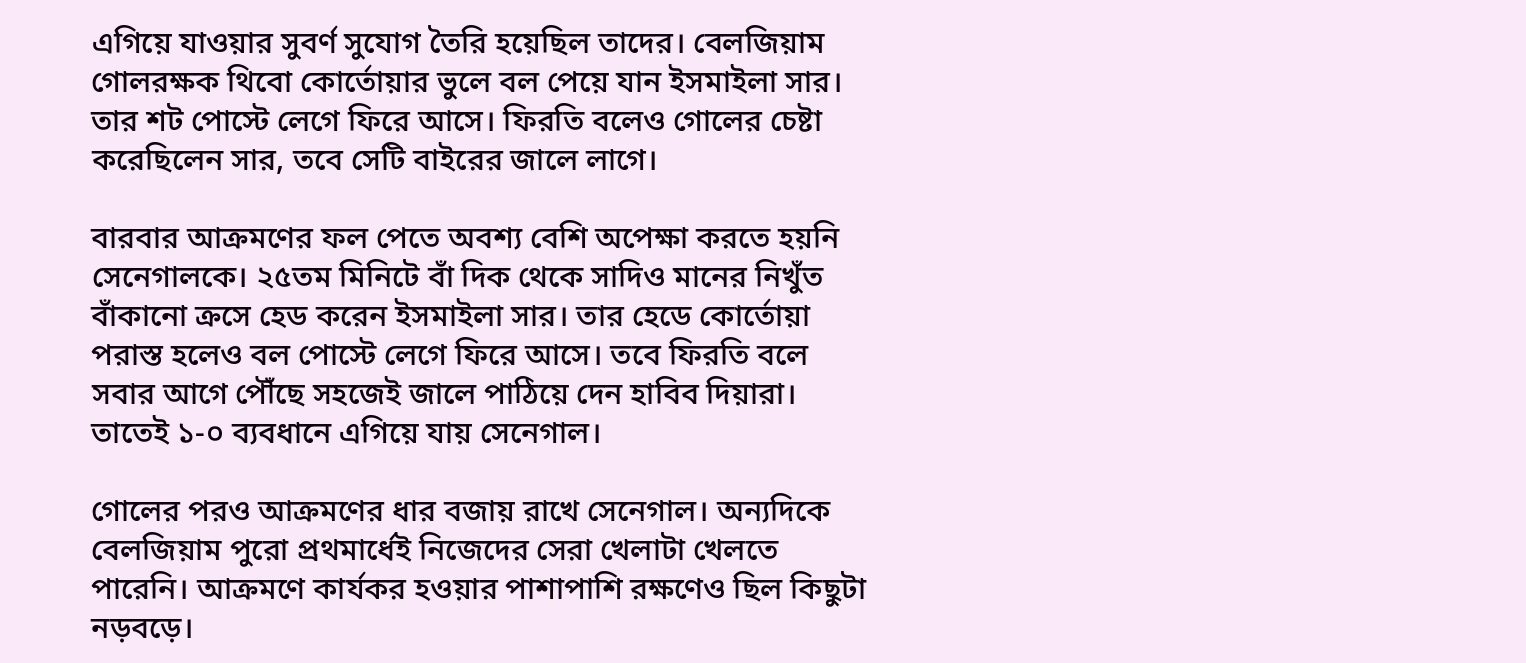এগিয়ে যাওয়ার সুবর্ণ সুযোগ তৈরি হয়েছিল তাদের। বেলজিয়াম গোলরক্ষক থিবো কোর্তোয়ার ভুলে বল পেয়ে যান ইসমাইলা সার। তার শট পোস্টে লেগে ফিরে আসে। ফিরতি বলেও গোলের চেষ্টা করেছিলেন সার, তবে সেটি বাইরের জালে লাগে।

বারবার আক্রমণের ফল পেতে অবশ্য বেশি অপেক্ষা করতে হয়নি সেনেগালকে। ২৫তম মিনিটে বাঁ দিক থেকে সাদিও মানের নিখুঁত বাঁকানো ক্রসে হেড করেন ইসমাইলা সার। তার হেডে কোর্তোয়া পরাস্ত হলেও বল পোস্টে লেগে ফিরে আসে। তবে ফিরতি বলে সবার আগে পৌঁছে সহজেই জালে পাঠিয়ে দেন হাবিব দিয়ারা। তাতেই ১-০ ব্যবধানে এগিয়ে যায় সেনেগাল।

গোলের পরও আক্রমণের ধার বজায় রাখে সেনেগাল। অন্যদিকে বেলজিয়াম পুরো প্রথমার্ধেই নিজেদের সেরা খেলাটা খেলতে পারেনি। আক্রমণে কার্যকর হওয়ার পাশাপাশি রক্ষণেও ছিল কিছুটা নড়বড়ে।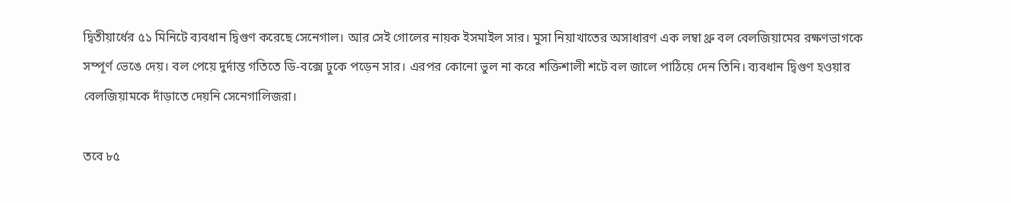দ্বিতীয়ার্ধের ৫১ মিনিটে ব্যবধান দ্বিগুণ করেছে সেনেগাল। আর সেই গোলের নায়ক ইসমাইল সার। মুসা নিয়াখাতের অসাধারণ এক লম্বা থ্রু বল বেলজিয়ামের রক্ষণভাগকে সম্পূর্ণ ভেঙে দেয়। বল পেয়ে দুর্দান্ত গতিতে ডি-বক্সে ঢুকে পড়েন সার। এরপর কোনো ভুল না করে শক্তিশালী শটে বল জালে পাঠিয়ে দেন তিনি। ব্যবধান দ্বিগুণ হওয়ার বেলজিয়ামকে দাঁড়াতে দেয়নি সেনেগালিজরা।

তবে ৮৫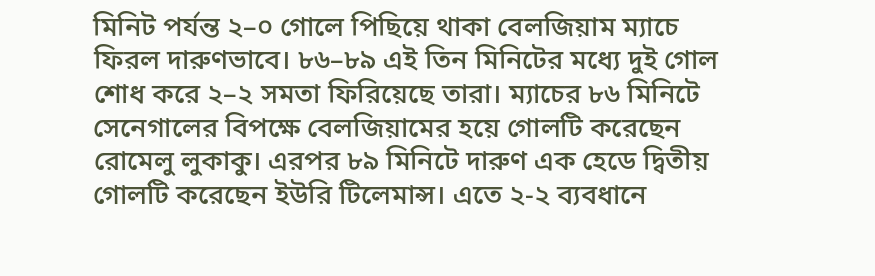মিনিট পর্যন্ত ২–০ গোলে পিছিয়ে থাকা বেলজিয়াম ম্যাচে ফিরল দারুণভাবে। ৮৬–৮৯ এই তিন মিনিটের মধ্যে দুই গোল শোধ করে ২–২ সমতা ফিরিয়েছে তারা। ম্যাচের ৮৬ মিনিটে সেনেগালের বিপক্ষে বেলজিয়ামের হয়ে গোলটি করেছেন রোমেলু লুকাকু। এরপর ৮৯ মিনিটে দারুণ এক হেডে দ্বিতীয় গোলটি করেছেন ইউরি টিলেমান্স। এতে ২-২ ব্যবধানে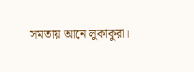সমতায় আনে লুকাকুরা।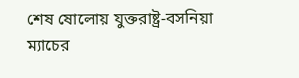শেষ ষোলোয় যুক্তরাষ্ট্র-বসনিয়া ম্যাচের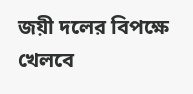জয়ী দলের বিপক্ষে খেলবে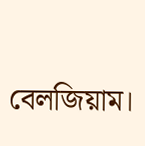বেলজিয়াম।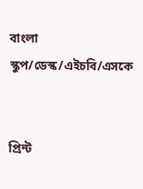বাংলা স্কুপ/ডেস্ক/এইচবি/এসকে


প্রিন্ট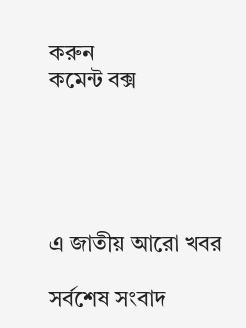করুন
কমেন্ট বক্স





এ জাতীয় আরো খবর

সর্বশেষ সংবাদ